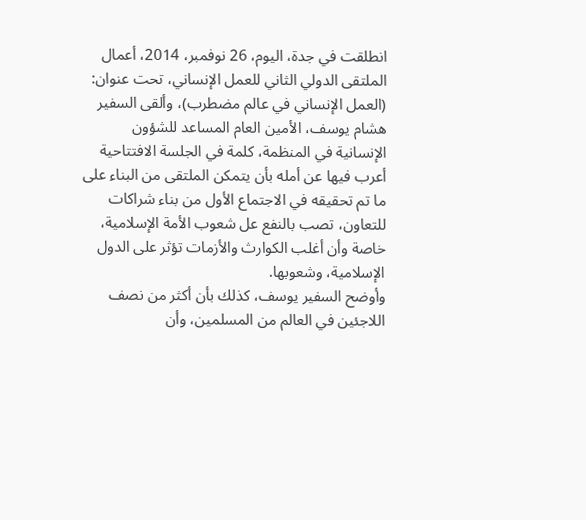انطلقت في جدة، اليوم، 26 نوفمبر، 2014، أعمال الملتقى الدولي الثاني للعمل الإنساني، تحت عنوان: (العمل الإنساني في عالم مضطرب)، وألقى السفير هشام يوسف، الأمين العام المساعد للشؤون الإنسانية في المنظمة، كلمة في الجلسة الافتتاحية أعرب فيها عن أمله بأن يتمكن الملتقى من البناء على ما تم تحقيقه في الاجتماع الأول من بناء شراكات للتعاون، تصب بالنفع عل شعوب الأمة الإسلامية، خاصة وأن أغلب الكوارث والأزمات تؤثر على الدول الإسلامية، وشعوبها.
وأوضح السفير يوسف، كذلك بأن أكثر من نصف اللاجئين في العالم من المسلمين، وأن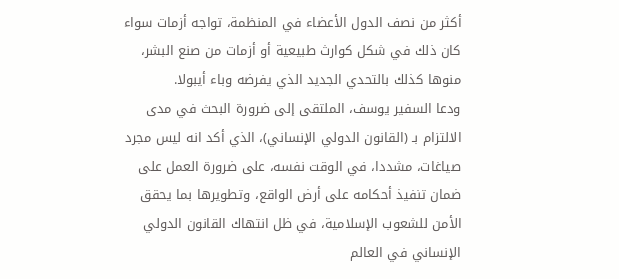أكثر من نصف الدول الأعضاء في المنظمة، تواجه أزمات سواء كان ذلك في شكل كوارث طبيعية أو أزمات من صنع البشر، منوها كذلك بالتحدي الجديد الذي يفرضه وباء أيبولا.
ودعا السفير يوسف، الملتقى إلى ضرورة البحث في مدى الالتزام بـ (القانون الدولي الإنساني)، الذي أكد انه ليس مجرد صياغات، مشددا، في الوقت نفسه، على ضرورة العمل على ضمان تنفيذ أحكامه على أرض الواقع، وتطويرها بما يحقق الأمن للشعوب الإسلامية، في ظل انتهاك القانون الدولي الإنساني في العالم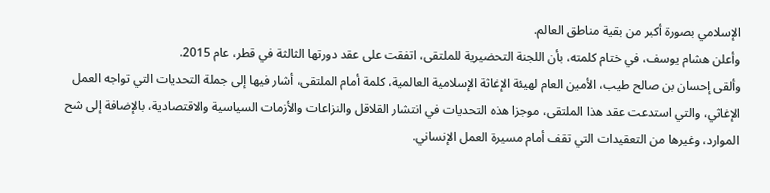الإسلامي بصورة أكبر من بقية مناطق العالم.
وأعلن هشام يوسف، في ختام كلمته، بأن اللجنة التحضيرية للملتقى، اتفقت على عقد دورتها الثالثة في قطر، عام 2015.
وألقى إحسان بن صالح طيب، الأمين العام لهيئة الإغاثة الإسلامية العالمية، كلمة أمام الملتقى، أشار فيها إلى جملة التحديات التي تواجه العمل الإغاثي، والتي استدعت عقد هذا الملتقى، موجزا هذه التحديات في انتشار القلاقل والنزاعات والأزمات السياسية والاقتصادية، بالإضافة إلى شح الموارد، وغيرها من التعقيدات التي تقف أمام مسيرة العمل الإنساني.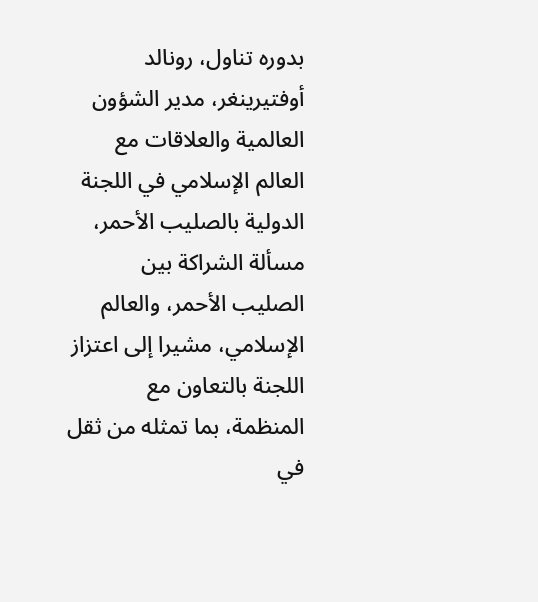بدوره تناول، رونالد أوفتيرينغر، مدير الشؤون العالمية والعلاقات مع العالم الإسلامي في اللجنة الدولية بالصليب الأحمر، مسألة الشراكة بين الصليب الأحمر، والعالم الإسلامي، مشيرا إلى اعتزاز اللجنة بالتعاون مع المنظمة، بما تمثله من ثقل في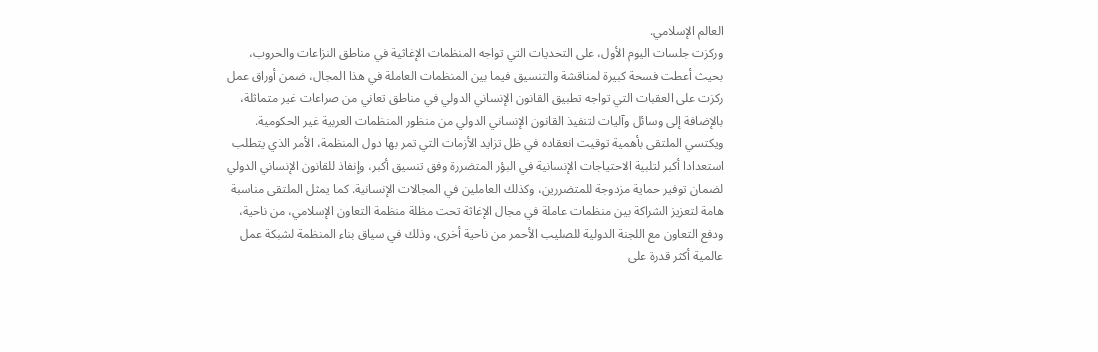العالم الإسلامي.
وركزت جلسات اليوم الأول، على التحديات التي تواجه المنظمات الإغاثية في مناطق النزاعات والحروب، بحيث أعطت فسحة كبيرة لمناقشة والتنسيق فيما بين المنظمات العاملة في هذا المجال، ضمن أوراق عمل ركزت على العقبات التي تواجه تطبيق القانون الإنساني الدولي في مناطق تعاني من صراعات غير متماثلة، بالإضافة إلى وسائل وآليات لتنفيذ القانون الإنساني الدولي من منظور المنظمات العربية غير الحكومية.
ويكتسي الملتقى بأهمية توقيت انعقاده في ظل تزايد الأزمات التي تمر بها دول المنظمة، الأمر الذي يتطلب استعدادا أكبر لتلبية الاحتياجات الإنسانية في البؤر المتضررة وفق تنسيق أكبر، وإنفاذ للقانون الإنساني الدولي لضمان توفير حماية مزدوجة للمتضررين، وكذلك العاملين في المجالات الإنسانية. كما يمثل الملتقى مناسبة هامة لتعزيز الشراكة بين منظمات عاملة في مجال الإغاثة تحت مظلة منظمة التعاون الإسلامي، من ناحية، ودفع التعاون مع اللجنة الدولية للصليب الأحمر من ناحية أخرى، وذلك في سياق بناء المنظمة لشبكة عمل عالمية أكثر قدرة على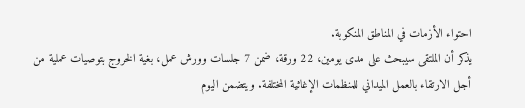احتواء الأزمات في المناطق المنكوبة.
يذكر أن الملتقى سيبحث على مدى يومين، 22 ورقة، ضمن 7 جلسات وورش عمل، بغية الخروج بتوصيات عملية من أجل الارتقاء بالعمل الميداني للمنظمات الإغاثية المختلفة. ويتضمن اليوم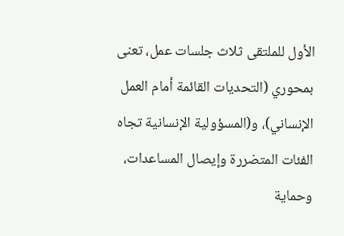الأول للملتقى ثلاث جلسات عمل، تعنى بمحوري (التحديات القائمة أمام العمل الإنساني)، و(المسؤولية الإنسانية تجاه الفئات المتضررة وإيصال المساعدات، وحماية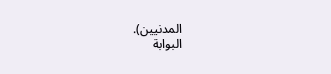المدنيين).
البوابة